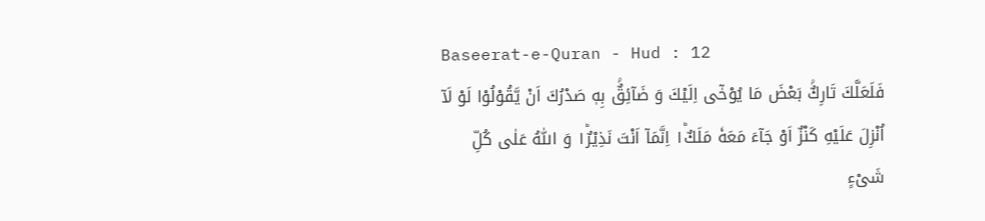Baseerat-e-Quran - Hud : 12
فَلَعَلَّكَ تَارِكٌۢ بَعْضَ مَا یُوْحٰۤى اِلَیْكَ وَ ضَآئِقٌۢ بِهٖ صَدْرُكَ اَنْ یَّقُوْلُوْا لَوْ لَاۤ اُنْزِلَ عَلَیْهِ كَنْزٌ اَوْ جَآءَ مَعَهٗ مَلَكٌ١ؕ اِنَّمَاۤ اَنْتَ نَذِیْرٌ١ؕ وَ اللّٰهُ عَلٰى كُلِّ شَیْءٍ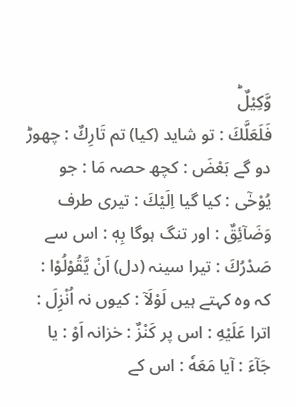وَّكِیْلٌؕ
فَلَعَلَّكَ : تو شاید (کیا) تم تَارِكٌ : چھوڑ دو گے بَعْضَ : کچھ حصہ مَا : جو يُوْحٰٓى : کیا گیا اِلَيْكَ : تیری طرف وَضَآئِقٌ : اور تنگ ہوگا بِهٖ : اس سے صَدْرُكَ : تیرا سینہ (دل) اَنْ يَّقُوْلُوْا : کہ وہ کہتے ہیں لَوْلَآ : کیوں نہ اُنْزِلَ : اترا عَلَيْهِ : اس پر كَنْزٌ : خزانہ اَوْ : یا جَآءَ : آیا مَعَهٗ : اس کے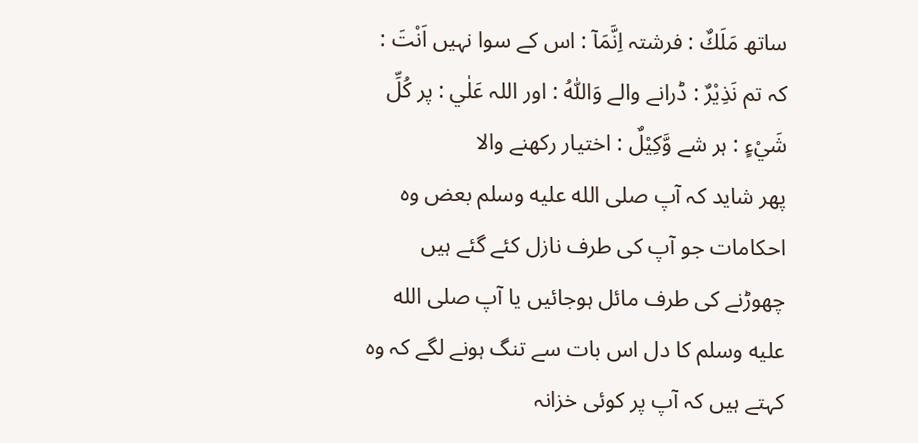ساتھ مَلَكٌ : فرشتہ اِنَّمَآ : اس کے سوا نہیں اَنْتَ : کہ تم نَذِيْرٌ : ڈرانے والے وَاللّٰهُ : اور اللہ عَلٰي : پر كُلِّ شَيْءٍ : ہر شے وَّكِيْلٌ : اختیار رکھنے والا
پھر شاید کہ آپ صلى الله عليه وسلم بعض وہ احکامات جو آپ کی طرف نازل کئے گئے ہیں چھوڑنے کی طرف مائل ہوجائیں یا آپ صلى الله عليه وسلم کا دل اس بات سے تنگ ہونے لگے کہ وہ کہتے ہیں کہ آپ پر کوئی خزانہ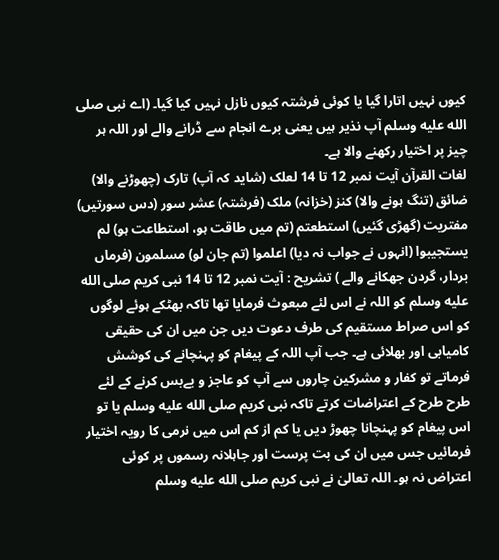کیوں نہیں اتارا گیا یا کوئی فرشتہ کیوں نازل نہیں کیا گیا۔ (اے نبی صلى الله عليه وسلم آپ نذیر ہیں یعنی برے انجام سے ڈرانے والے اور اللہ ہر چیز پر اختیار رکھنے والا ہے۔
لغات القرآن آیت نمبر 12 تا 14 لعلک (شاید کہ آپ) تارک (چھوڑنے والا) ضائق (تنگ ہونے والا) کنز (خزانہ) ملک (فرشتہ) عشر سور (دس سورتیں) مفتریت (گھڑی گئیں) استطعتم (تم میں طاقت ہو، استطاعت ہو) لم یستجیبوا (انہوں نے جواب نہ دیا) اعلموا (تم جان لو) مسلمون (فرماں بردار، گردن جھکانے والے ) تشریح : آیت نمبر 12 تا 14 نبی کریم صلى الله عليه وسلم کو اللہ نے اس لئے مبعوث فرمایا تھا تاکہ بھٹکے ہوئے لوگوں کو اس صراط مستقیم کی طرف دعوت دیں جن میں ان کی حقیقی کامیابی اور بھلائی ہے۔ جب آپ اللہ کے پیغام کو پہنچانے کی کوشش فرماتے تو کفار و مشرکین چاروں سے آپ کو عاجز و بےبس کرنے کے لئے طرح طرح کے اعتراضات کرتے تاکہ نبی کریم صلى الله عليه وسلم یا تو اس پیغام کو پہنچانا چھوڑ دیں یا کم از کم اس میں نرمی کا رویہ اختیار فرمائیں جس میں ان کی بت پرست اور جاہلانہ رسموں پر کوئی اعتراض نہ ہو۔ اللہ تعالیٰ نے نبی کریم صلى الله عليه وسلم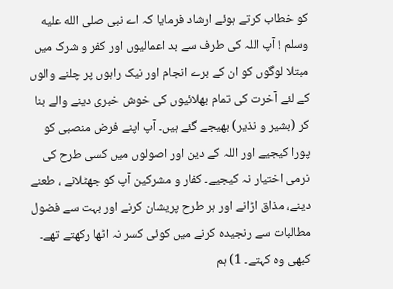کو خطاب کرتے ہوئے ارشاد فرمایا کہ اے نبی صلى الله عليه وسلم ! آپ اللہ کی طرف سے بد اعمالیوں اور کفر و شرک میں مبتلا لوگوں کو ان کے برے انجام اور نیک راہوں پر چلنے والوں کے لئے آخرت کی تمام بھلائیوں کی خوش خبری دینے والے بنا کر (بشیر و نذیر) بھیجے گئے ہیں۔ آپ اپنے فرض منصبی کو پورا کیجیے اور اللہ کے دین اور اصولوں میں کسی طرح کی نرمی اختیار نہ کیجیے۔ کفار و مشرکین آپ کو جھٹلانے ، طعنے دینے، مذاق اڑانے اور ہر طرح پریشان کرنے اور بہت سے فضول مطالبات سے رنجیدہ کرنے میں کوئی کسر نہ اٹھا رکھتے تھے۔ کبھی وہ کہتے۔ 1) ہم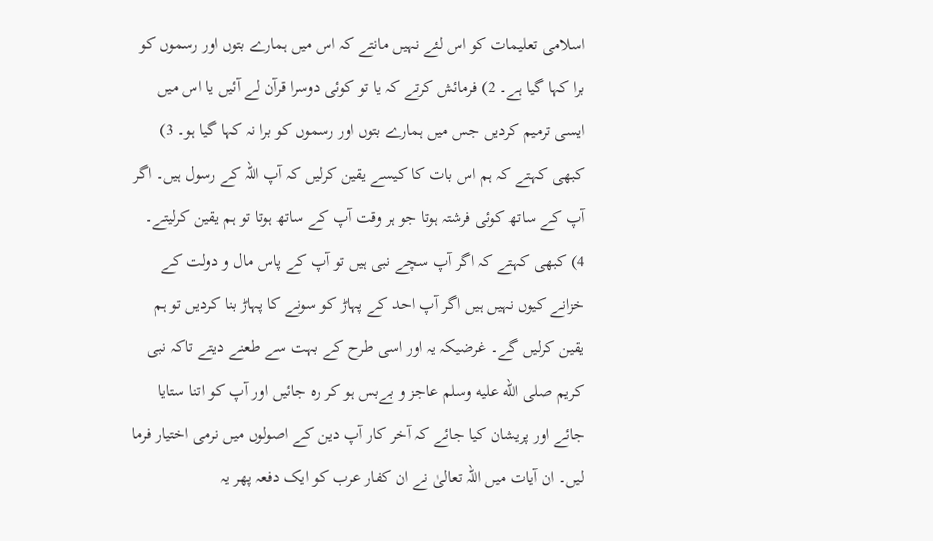اسلامی تعلیمات کو اس لئے نہیں مانتے کہ اس میں ہمارے بتوں اور رسموں کو برا کہا گیا ہے۔ 2) فرمائش کرتے کہ یا تو کوئی دوسرا قرآن لے آئیں یا اس میں ایسی ترمیم کردیں جس میں ہمارے بتوں اور رسموں کو برا نہ کہا گیا ہو۔ 3) کبھی کہتے کہ ہم اس بات کا کیسے یقین کرلیں کہ آپ اللہ کے رسول ہیں۔ اگر آپ کے ساتھ کوئی فرشتہ ہوتا جو ہر وقت آپ کے ساتھ ہوتا تو ہم یقین کرلیتے۔ 4) کبھی کہتے کہ اگر آپ سچے نبی ہیں تو آپ کے پاس مال و دولت کے خزانے کیوں نہیں ہیں اگر آپ احد کے پہاڑ کو سونے کا پہاڑ بنا کردیں تو ہم یقین کرلیں گے۔ غرضیکہ یہ اور اسی طرح کے بہت سے طعنے دیتے تاکہ نبی کریم صلى الله عليه وسلم عاجز و بےبس ہو کر رہ جائیں اور آپ کو اتنا ستایا جائے اور پریشان کیا جائے کہ آخر کار آپ دین کے اصولوں میں نرمی اختیار فرما لیں۔ ان آیات میں اللہ تعالیٰ نے ان کفار عرب کو ایک دفعہ پھر یہ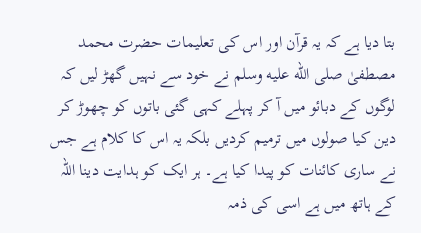بتا دیا ہے کہ یہ قرآن اور اس کی تعلیمات حضرت محمد مصطفیٰ صلى الله عليه وسلم نے خود سے نہیں گھڑ لیں کہ لوگوں کے دبائو میں آ کر پہلے کہی گئی باتوں کو چھوڑ کر دین کیا صولوں میں ترمیم کردیں بلکہ یہ اس کا کلام ہے جس نے ساری کائنات کو پیدا کیا ہے۔ ہر ایک کو ہدایت دینا اللہ کے ہاتھ میں ہے اسی کی ذمہ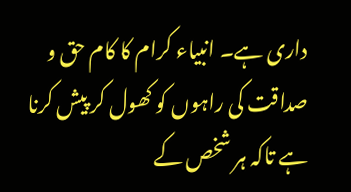داری ہے۔ انبیاء کرام کا کام حق و صداقت کی راہوں کو کھول کر پیش کرنا ہے تاکہ ہر شخص کے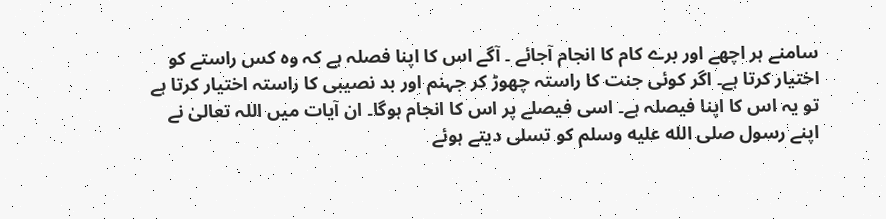سامنے ہر اچھے اور برے کام کا انجام آجائے ۔ آگے اس کا اپنا فصلہ ہے کہ وہ کس راستے کو اختیار کرتا ہے۔ اگر کوئی جنت کا راستہ چھوڑ کر جہنم اور بد نصیبی کا راستہ اختیار کرتا ہے تو یہ اس کا اپنا فیصلہ ہے۔ اسی فیصلے پر اس کا انجام ہوگا۔ ان آیات میں اللہ تعالیٰ نے اپنے رسول صلى الله عليه وسلم کو تسلی دیتے ہوئے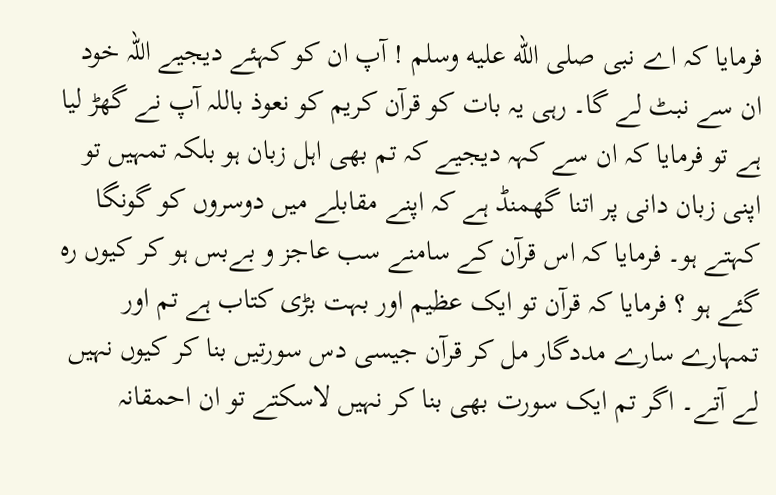فرمایا کہ اے نبی صلى الله عليه وسلم ! آپ ان کو کہئے دیجیے اللہ خود ان سے نبٹ لے گا۔ رہی یہ بات کو قرآن کریم کو نعوذ باللہ آپ نے گھڑ لیا ہے تو فرمایا کہ ان سے کہہ دیجیے کہ تم بھی اہل زبان ہو بلکہ تمہیں تو اپنی زبان دانی پر اتنا گھمنڈ ہے کہ اپنے مقابلے میں دوسروں کو گونگا کہتے ہو۔ فرمایا کہ اس قرآن کے سامنے سب عاجز و بےبس ہو کر کیوں رہ گئے ہو ؟ فرمایا کہ قرآن تو ایک عظیم اور بہت بڑی کتاب ہے تم اور تمہارے سارے مددگار مل کر قرآن جیسی دس سورتیں بنا کر کیوں نہیں لے آتے۔ اگر تم ایک سورت بھی بنا کر نہیں لاسکتے تو ان احمقانہ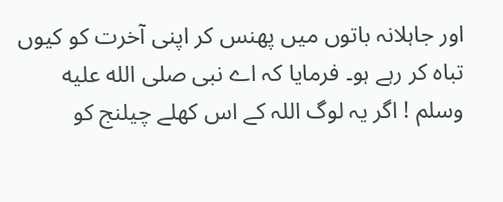اور جاہلانہ باتوں میں پھنس کر اپنی آخرت کو کیوں تباہ کر رہے ہو۔ فرمایا کہ اے نبی صلى الله عليه وسلم ! اگر یہ لوگ اللہ کے اس کھلے چیلنج کو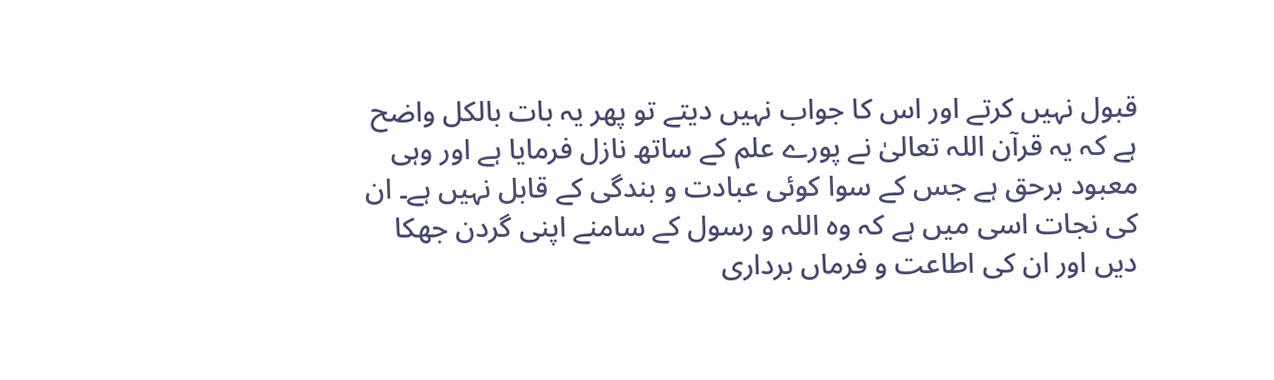قبول نہیں کرتے اور اس کا جواب نہیں دیتے تو پھر یہ بات بالکل واضح ہے کہ یہ قرآن اللہ تعالیٰ نے پورے علم کے ساتھ نازل فرمایا ہے اور وہی معبود برحق ہے جس کے سوا کوئی عبادت و بندگی کے قابل نہیں ہے۔ ان کی نجات اسی میں ہے کہ وہ اللہ و رسول کے سامنے اپنی گردن جھکا دیں اور ان کی اطاعت و فرماں برداری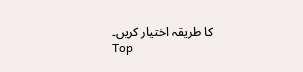کا طریقہ اختیار کریں۔
Top